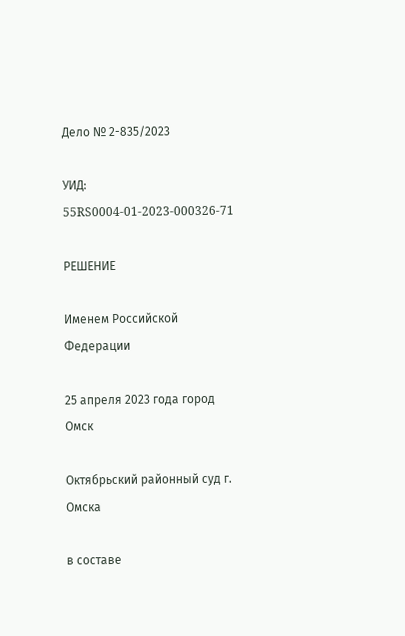Дело № 2-835/2023

УИД: 55RS0004-01-2023-000326-71

РЕШЕНИЕ

Именем Российской Федерации

25 апреля 2023 года город Омск

Октябрьский районный суд г. Омска

в составе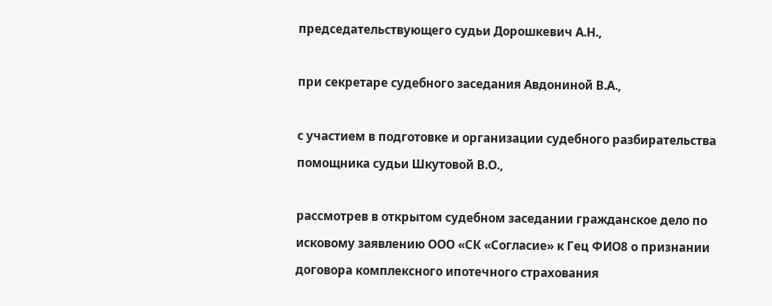председательствующего судьи Дорошкевич А.Н.,

при секретаре судебного заседания Авдониной В.А.,

с участием в подготовке и организации судебного разбирательства помощника судьи Шкутовой В.О.,

рассмотрев в открытом судебном заседании гражданское дело по исковому заявлению ООО «СК «Согласие» к Гец ФИО8 о признании договора комплексного ипотечного страхования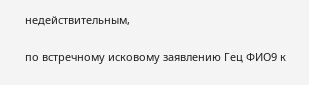недействительным,

по встречному исковому заявлению Гец ФИО9 к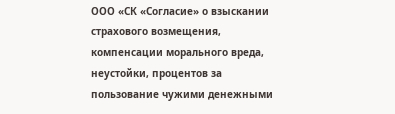ООО «СК «Согласие» о взыскании страхового возмещения, компенсации морального вреда, неустойки, процентов за пользование чужими денежными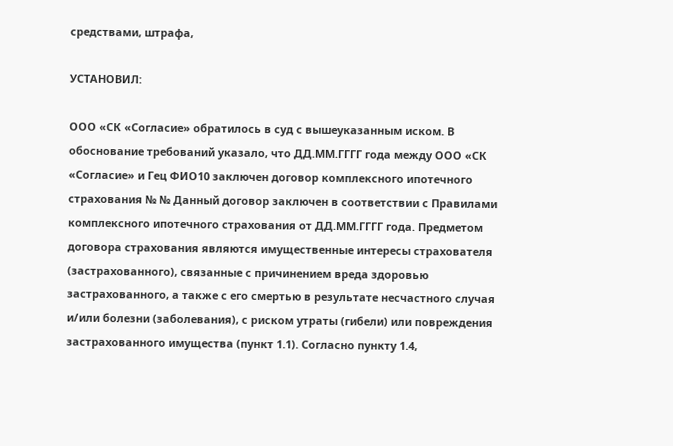средствами, штрафа,

УСТАНОВИЛ:

ООО «СК «Согласие» обратилось в суд с вышеуказанным иском. В обоснование требований указало, что ДД.ММ.ГГГГ года между ООО «СК «Согласие» и Гец ФИО10 заключен договор комплексного ипотечного страхования № № Данный договор заключен в соответствии с Правилами комплексного ипотечного страхования от ДД.ММ.ГГГГ года. Предметом договора страхования являются имущественные интересы страхователя (застрахованного), связанные с причинением вреда здоровью застрахованного, а также с его смертью в результате несчастного случая и/или болезни (заболевания), с риском утраты (гибели) или повреждения застрахованного имущества (пункт 1.1). Согласно пункту 1.4,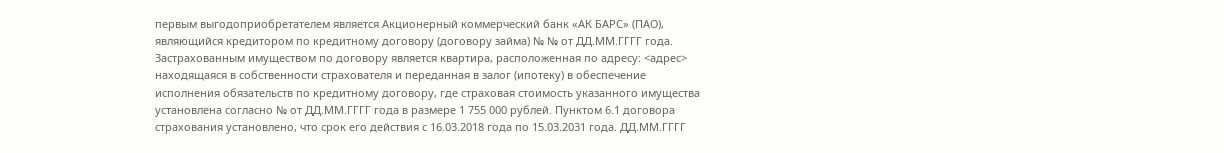первым выгодоприобретателем является Акционерный коммерческий банк «АК БАРС» (ПАО), являющийся кредитором по кредитному договору (договору займа) № № от ДД.ММ.ГГГГ года. Застрахованным имуществом по договору является квартира, расположенная по адресу: <адрес> находящаяся в собственности страхователя и переданная в залог (ипотеку) в обеспечение исполнения обязательств по кредитному договору, где страховая стоимость указанного имущества установлена согласно № от ДД.ММ.ГГГГ года в размере 1 755 000 рублей. Пунктом 6.1 договора страхования установлено, что срок его действия с 16.03.2018 года по 15.03.2031 года. ДД.ММ.ГГГГ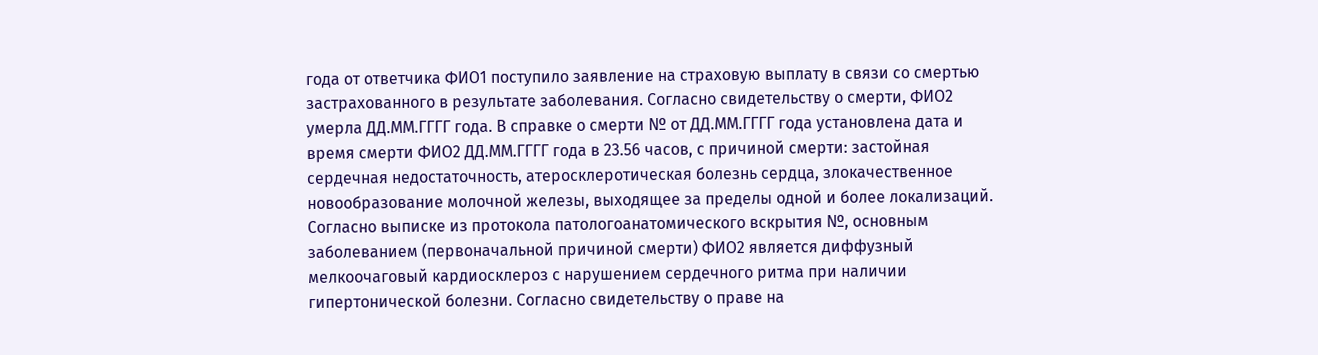года от ответчика ФИО1 поступило заявление на страховую выплату в связи со смертью застрахованного в результате заболевания. Согласно свидетельству о смерти, ФИО2 умерла ДД.ММ.ГГГГ года. В справке о смерти № от ДД.ММ.ГГГГ года установлена дата и время смерти ФИО2 ДД.ММ.ГГГГ года в 23.56 часов, с причиной смерти: застойная сердечная недостаточность, атеросклеротическая болезнь сердца, злокачественное новообразование молочной железы, выходящее за пределы одной и более локализаций. Согласно выписке из протокола патологоанатомического вскрытия №, основным заболеванием (первоначальной причиной смерти) ФИО2 является диффузный мелкоочаговый кардиосклероз с нарушением сердечного ритма при наличии гипертонической болезни. Согласно свидетельству о праве на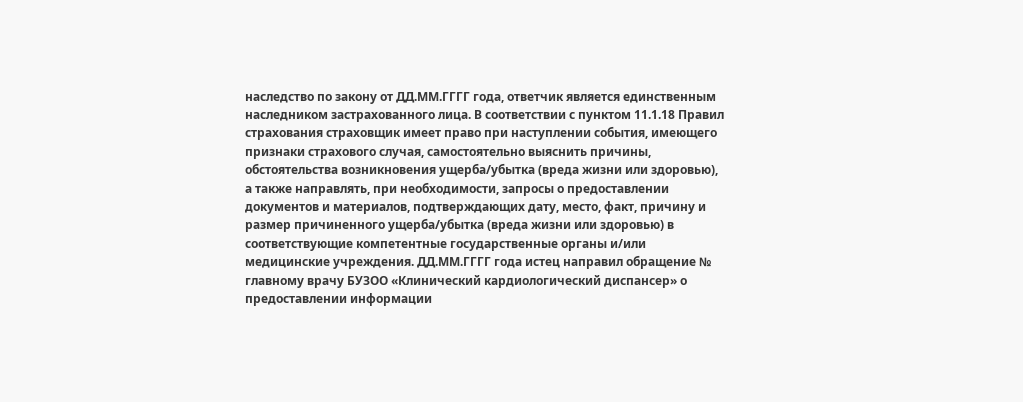наследство по закону от ДД.ММ.ГГГГ года, ответчик является единственным наследником застрахованного лица. В соответствии с пунктом 11.1.18 Правил страхования страховщик имеет право при наступлении события, имеющего признаки страхового случая, самостоятельно выяснить причины, обстоятельства возникновения ущерба/убытка (вреда жизни или здоровью), а также направлять, при необходимости, запросы о предоставлении документов и материалов, подтверждающих дату, место, факт, причину и размер причиненного ущерба/убытка (вреда жизни или здоровью) в соответствующие компетентные государственные органы и/или медицинские учреждения. ДД.ММ.ГГГГ года истец направил обращение № главному врачу БУЗОО «Клинический кардиологический диспансер» о предоставлении информации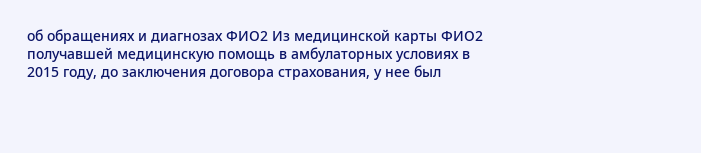об обращениях и диагнозах ФИО2 Из медицинской карты ФИО2 получавшей медицинскую помощь в амбулаторных условиях в 2015 году, до заключения договора страхования, у нее был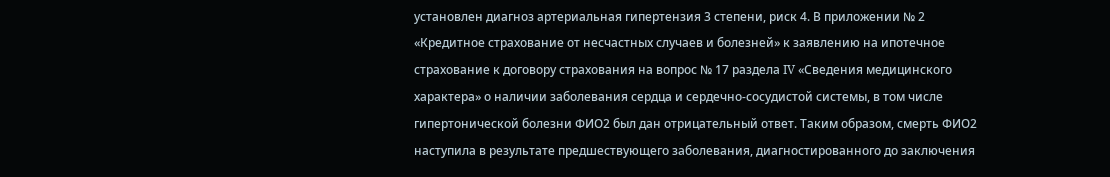установлен диагноз артериальная гипертензия 3 степени, риск 4. В приложении № 2 «Кредитное страхование от несчастных случаев и болезней» к заявлению на ипотечное страхование к договору страхования на вопрос № 17 раздела IV «Сведения медицинского характера» о наличии заболевания сердца и сердечно-сосудистой системы, в том числе гипертонической болезни ФИО2 был дан отрицательный ответ. Таким образом, смерть ФИО2 наступила в результате предшествующего заболевания, диагностированного до заключения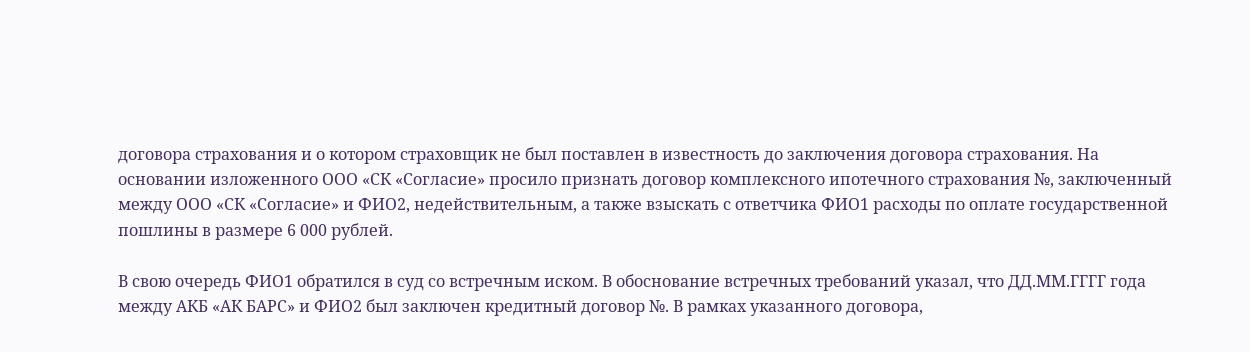договора страхования и о котором страховщик не был поставлен в известность до заключения договора страхования. На основании изложенного ООО «СК «Согласие» просило признать договор комплексного ипотечного страхования №, заключенный между ООО «СК «Согласие» и ФИО2, недействительным, а также взыскать с ответчика ФИО1 расходы по оплате государственной пошлины в размере 6 000 рублей.

В свою очередь ФИО1 обратился в суд со встречным иском. В обоснование встречных требований указал, что ДД.ММ.ГГГГ года между АКБ «АК БАРС» и ФИО2 был заключен кредитный договор №. В рамках указанного договора,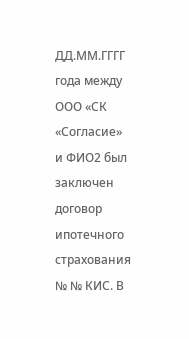ДД.ММ.ГГГГ года между ООО «СК «Согласие» и ФИО2 был заключен договор ипотечного страхования № № КИС. В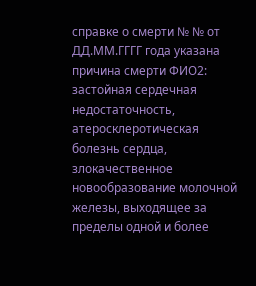справке о смерти № № от ДД.ММ.ГГГГ года указана причина смерти ФИО2: застойная сердечная недостаточность, атеросклеротическая болезнь сердца, злокачественное новообразование молочной железы, выходящее за пределы одной и более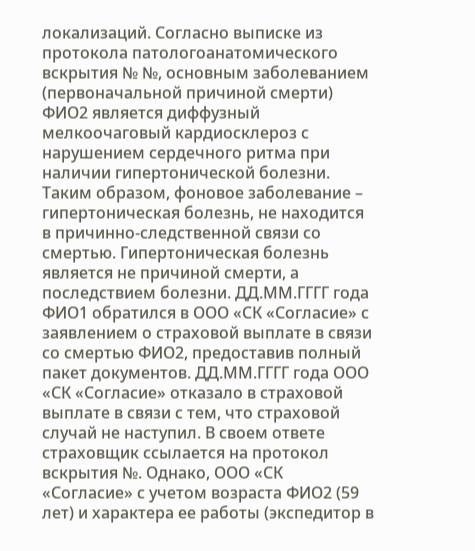локализаций. Согласно выписке из протокола патологоанатомического вскрытия № №, основным заболеванием (первоначальной причиной смерти) ФИО2 является диффузный мелкоочаговый кардиосклероз с нарушением сердечного ритма при наличии гипертонической болезни. Таким образом, фоновое заболевание – гипертоническая болезнь, не находится в причинно-следственной связи со смертью. Гипертоническая болезнь является не причиной смерти, а последствием болезни. ДД.ММ.ГГГГ года ФИО1 обратился в ООО «СК «Согласие» с заявлением о страховой выплате в связи со смертью ФИО2, предоставив полный пакет документов. ДД.ММ.ГГГГ года ООО «СК «Согласие» отказало в страховой выплате в связи с тем, что страховой случай не наступил. В своем ответе страховщик ссылается на протокол вскрытия №. Однако, ООО «СК «Согласие» с учетом возраста ФИО2 (59 лет) и характера ее работы (экспедитор в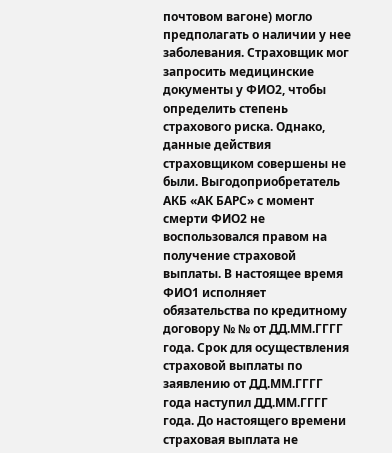почтовом вагоне) могло предполагать о наличии у нее заболевания. Страховщик мог запросить медицинские документы у ФИО2, чтобы определить степень страхового риска. Однако, данные действия страховщиком совершены не были. Выгодоприобретатель АКБ «АК БАРС» с момент смерти ФИО2 не воспользовался правом на получение страховой выплаты. В настоящее время ФИО1 исполняет обязательства по кредитному договору № № от ДД.ММ.ГГГГ года. Срок для осуществления страховой выплаты по заявлению от ДД.ММ.ГГГГ года наступил ДД.ММ.ГГГГ года. До настоящего времени страховая выплата не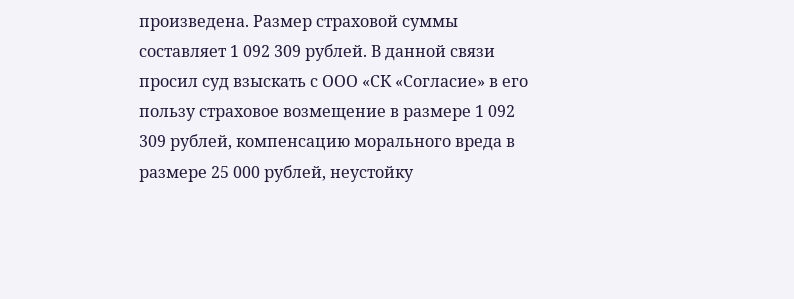произведена. Размер страховой суммы составляет 1 092 309 рублей. В данной связи просил суд взыскать с ООО «СК «Согласие» в его пользу страховое возмещение в размере 1 092 309 рублей, компенсацию морального вреда в размере 25 000 рублей, неустойку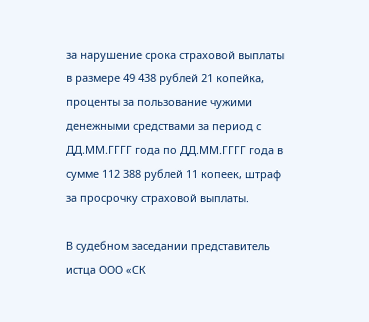за нарушение срока страховой выплаты в размере 49 438 рублей 21 копейка, проценты за пользование чужими денежными средствами за период с ДД.ММ.ГГГГ года по ДД.ММ.ГГГГ года в сумме 112 388 рублей 11 копеек, штраф за просрочку страховой выплаты.

В судебном заседании представитель истца ООО «СК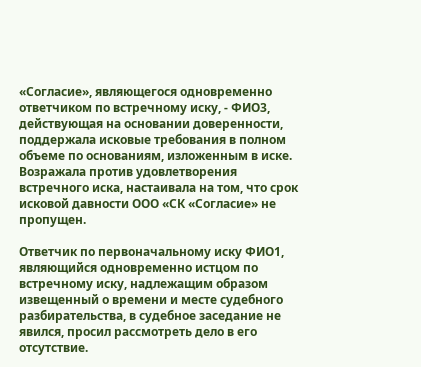«Согласие», являющегося одновременно ответчиком по встречному иску, - ФИО3, действующая на основании доверенности, поддержала исковые требования в полном объеме по основаниям, изложенным в иске. Возражала против удовлетворения встречного иска, настаивала на том, что срок исковой давности ООО «СК «Согласие» не пропущен.

Ответчик по первоначальному иску ФИО1, являющийся одновременно истцом по встречному иску, надлежащим образом извещенный о времени и месте судебного разбирательства, в судебное заседание не явился, просил рассмотреть дело в его отсутствие.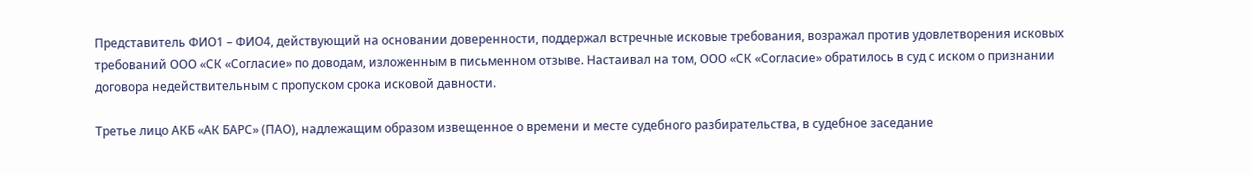Представитель ФИО1 – ФИО4, действующий на основании доверенности, поддержал встречные исковые требования, возражал против удовлетворения исковых требований ООО «СК «Согласие» по доводам, изложенным в письменном отзыве. Настаивал на том, ООО «СК «Согласие» обратилось в суд с иском о признании договора недействительным с пропуском срока исковой давности.

Третье лицо АКБ «АК БАРС» (ПАО), надлежащим образом извещенное о времени и месте судебного разбирательства, в судебное заседание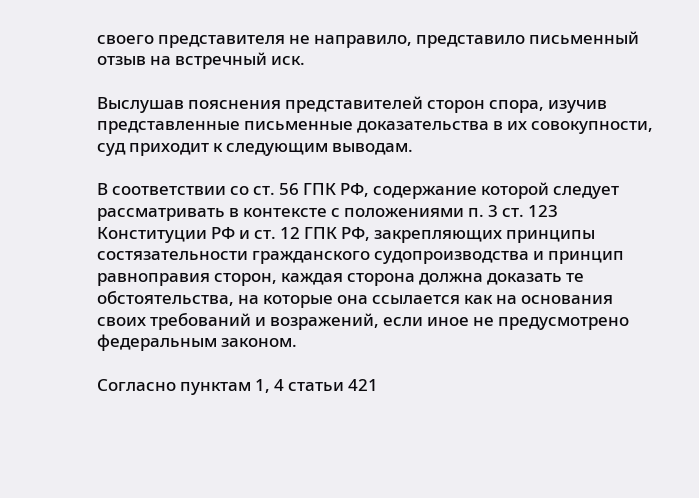своего представителя не направило, представило письменный отзыв на встречный иск.

Выслушав пояснения представителей сторон спора, изучив представленные письменные доказательства в их совокупности, суд приходит к следующим выводам.

В соответствии со ст. 56 ГПК РФ, содержание которой следует рассматривать в контексте с положениями п. 3 ст. 123 Конституции РФ и ст. 12 ГПК РФ, закрепляющих принципы состязательности гражданского судопроизводства и принцип равноправия сторон, каждая сторона должна доказать те обстоятельства, на которые она ссылается как на основания своих требований и возражений, если иное не предусмотрено федеральным законом.

Согласно пунктам 1, 4 статьи 421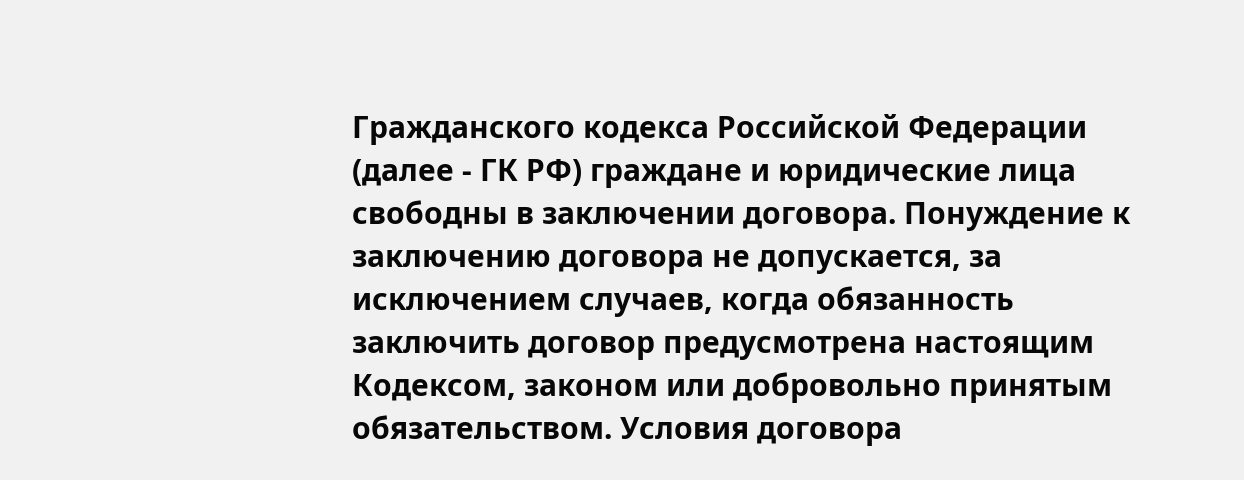Гражданского кодекса Российской Федерации (далее - ГК РФ) граждане и юридические лица свободны в заключении договора. Понуждение к заключению договора не допускается, за исключением случаев, когда обязанность заключить договор предусмотрена настоящим Кодексом, законом или добровольно принятым обязательством. Условия договора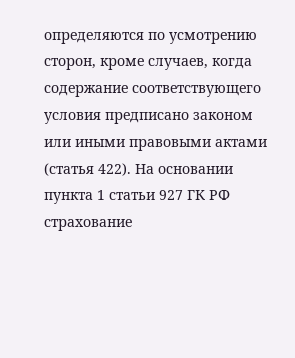определяются по усмотрению сторон, кроме случаев, когда содержание соответствующего условия предписано законом или иными правовыми актами (статья 422). На основании пункта 1 статьи 927 ГК РФ страхование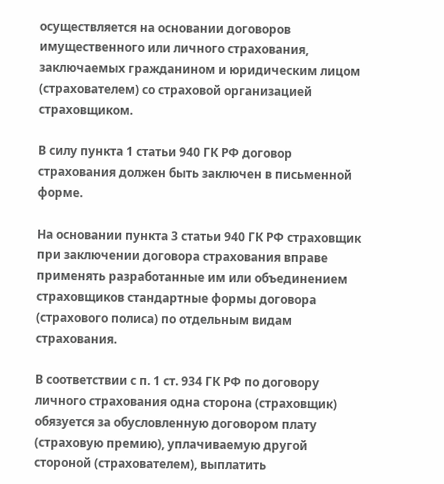осуществляется на основании договоров имущественного или личного страхования, заключаемых гражданином и юридическим лицом (страхователем) со страховой организацией страховщиком.

В силу пункта 1 статьи 940 ГК РФ договор страхования должен быть заключен в письменной форме.

На основании пункта 3 статьи 940 ГК РФ страховщик при заключении договора страхования вправе применять разработанные им или объединением страховщиков стандартные формы договора (страхового полиса) по отдельным видам страхования.

В соответствии с п. 1 ст. 934 ГК РФ по договору личного страхования одна сторона (страховщик) обязуется за обусловленную договором плату (страховую премию), уплачиваемую другой стороной (страхователем), выплатить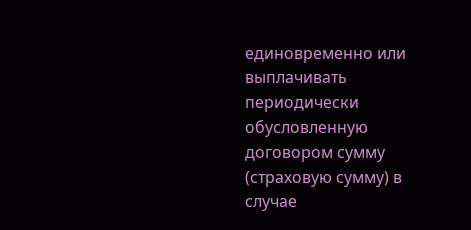единовременно или выплачивать периодически обусловленную договором сумму (страховую сумму) в случае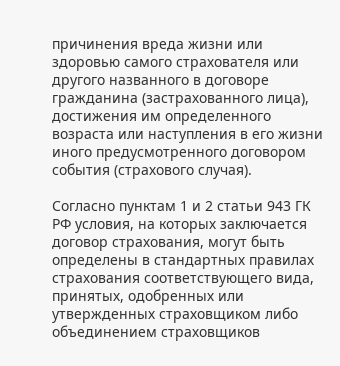причинения вреда жизни или здоровью самого страхователя или другого названного в договоре гражданина (застрахованного лица), достижения им определенного возраста или наступления в его жизни иного предусмотренного договором события (страхового случая).

Согласно пунктам 1 и 2 статьи 943 ГК РФ условия, на которых заключается договор страхования, могут быть определены в стандартных правилах страхования соответствующего вида, принятых, одобренных или утвержденных страховщиком либо объединением страховщиков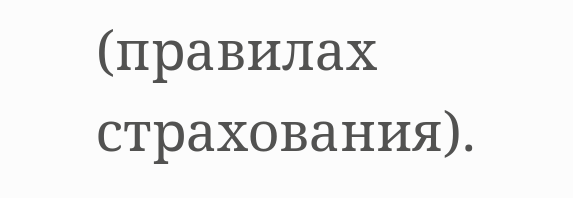(правилах страхования).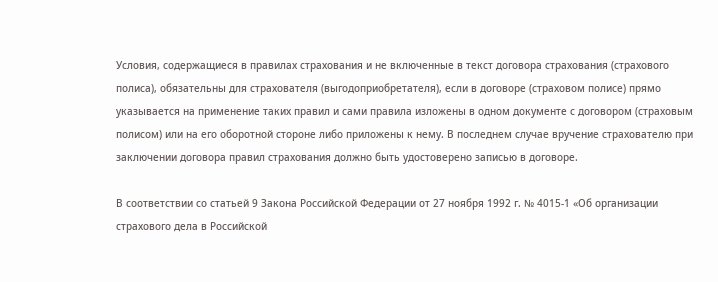Условия, содержащиеся в правилах страхования и не включенные в текст договора страхования (страхового полиса), обязательны для страхователя (выгодоприобретателя), если в договоре (страховом полисе) прямо указывается на применение таких правил и сами правила изложены в одном документе с договором (страховым полисом) или на его оборотной стороне либо приложены к нему. В последнем случае вручение страхователю при заключении договора правил страхования должно быть удостоверено записью в договоре.

В соответствии со статьей 9 Закона Российской Федерации от 27 ноября 1992 г. № 4015-1 «Об организации страхового дела в Российской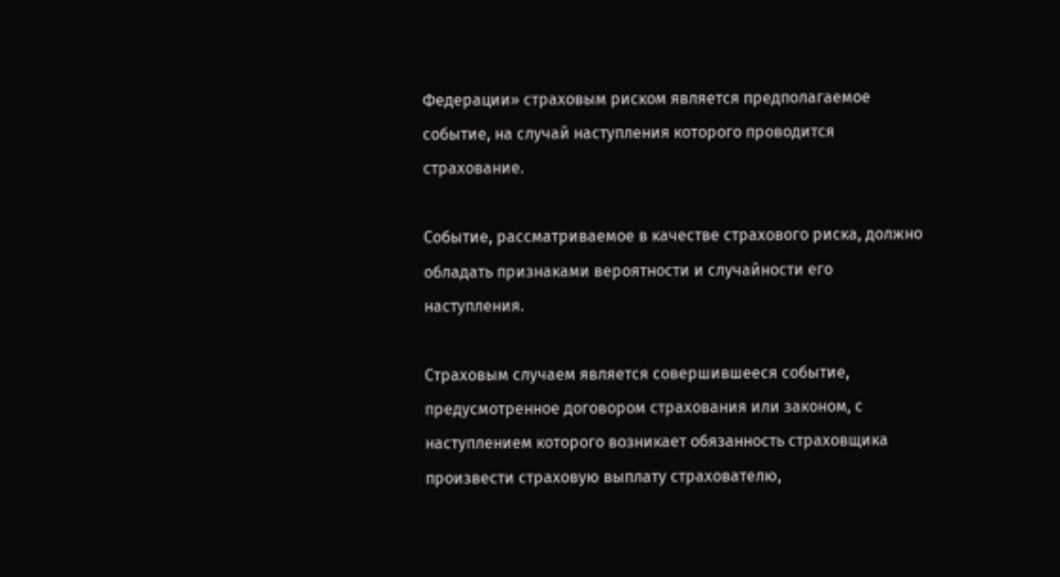Федерации» страховым риском является предполагаемое событие, на случай наступления которого проводится страхование.

Событие, рассматриваемое в качестве страхового риска, должно обладать признаками вероятности и случайности его наступления.

Страховым случаем является совершившееся событие, предусмотренное договором страхования или законом, с наступлением которого возникает обязанность страховщика произвести страховую выплату страхователю,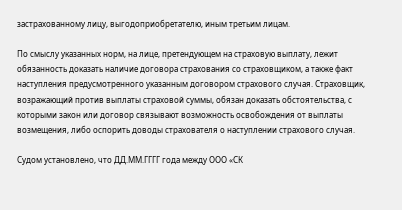застрахованному лицу, выгодоприобретателю, иным третьим лицам.

По смыслу указанных норм, на лице, претендующем на страховую выплату, лежит обязанность доказать наличие договора страхования со страховщиком, а также факт наступления предусмотренного указанным договором страхового случая. Страховщик, возражающий против выплаты страховой суммы, обязан доказать обстоятельства, с которыми закон или договор связывают возможность освобождения от выплаты возмещения, либо оспорить доводы страхователя о наступлении страхового случая.

Судом установлено, что ДД.ММ.ГГГГ года между ООО «СК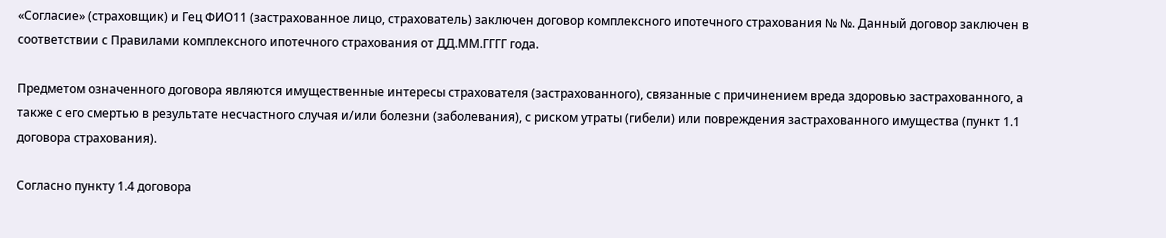«Согласие» (страховщик) и Гец ФИО11 (застрахованное лицо, страхователь) заключен договор комплексного ипотечного страхования № №. Данный договор заключен в соответствии с Правилами комплексного ипотечного страхования от ДД.ММ.ГГГГ года.

Предметом означенного договора являются имущественные интересы страхователя (застрахованного), связанные с причинением вреда здоровью застрахованного, а также с его смертью в результате несчастного случая и/или болезни (заболевания), с риском утраты (гибели) или повреждения застрахованного имущества (пункт 1.1 договора страхования).

Согласно пункту 1.4 договора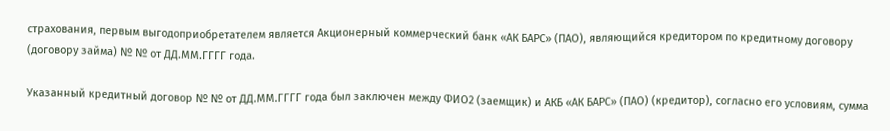страхования, первым выгодоприобретателем является Акционерный коммерческий банк «АК БАРС» (ПАО), являющийся кредитором по кредитному договору (договору займа) № № от ДД.ММ.ГГГГ года.

Указанный кредитный договор № № от ДД.ММ.ГГГГ года был заключен между ФИО2 (заемщик) и АКБ «АК БАРС» (ПАО) (кредитор), согласно его условиям, сумма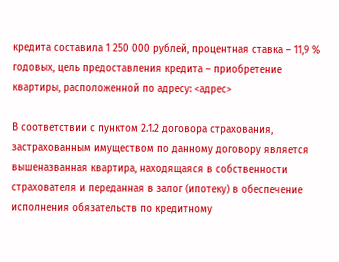кредита составила 1 250 000 рублей, процентная ставка – 11,9 % годовых, цель предоставления кредита – приобретение квартиры, расположенной по адресу: <адрес>

В соответствии с пунктом 2.1.2 договора страхования, застрахованным имуществом по данному договору является вышеназванная квартира, находящаяся в собственности страхователя и переданная в залог (ипотеку) в обеспечение исполнения обязательств по кредитному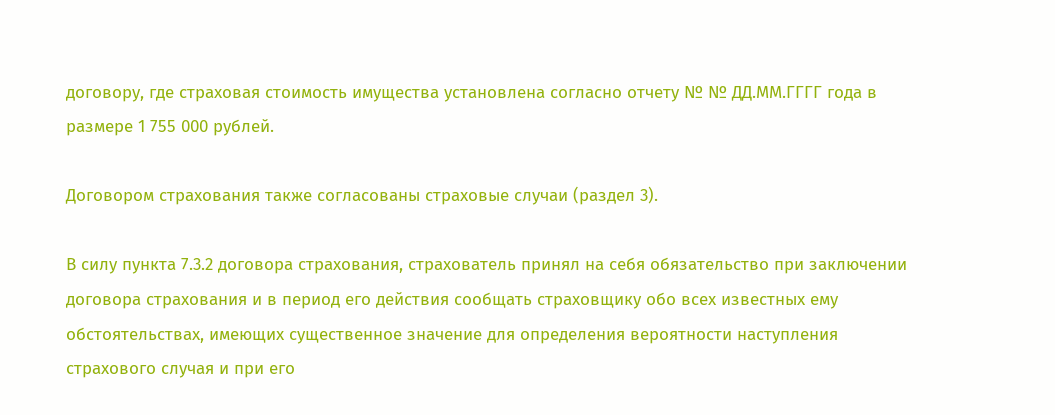договору, где страховая стоимость имущества установлена согласно отчету № № ДД.ММ.ГГГГ года в размере 1 755 000 рублей.

Договором страхования также согласованы страховые случаи (раздел 3).

В силу пункта 7.3.2 договора страхования, страхователь принял на себя обязательство при заключении договора страхования и в период его действия сообщать страховщику обо всех известных ему обстоятельствах, имеющих существенное значение для определения вероятности наступления страхового случая и при его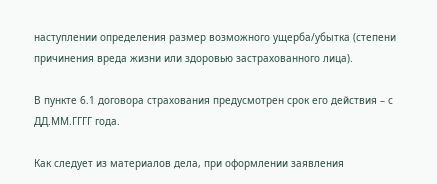наступлении определения размер возможного ущерба/убытка (степени причинения вреда жизни или здоровью застрахованного лица).

В пункте 6.1 договора страхования предусмотрен срок его действия – с ДД.ММ.ГГГГ года.

Как следует из материалов дела, при оформлении заявления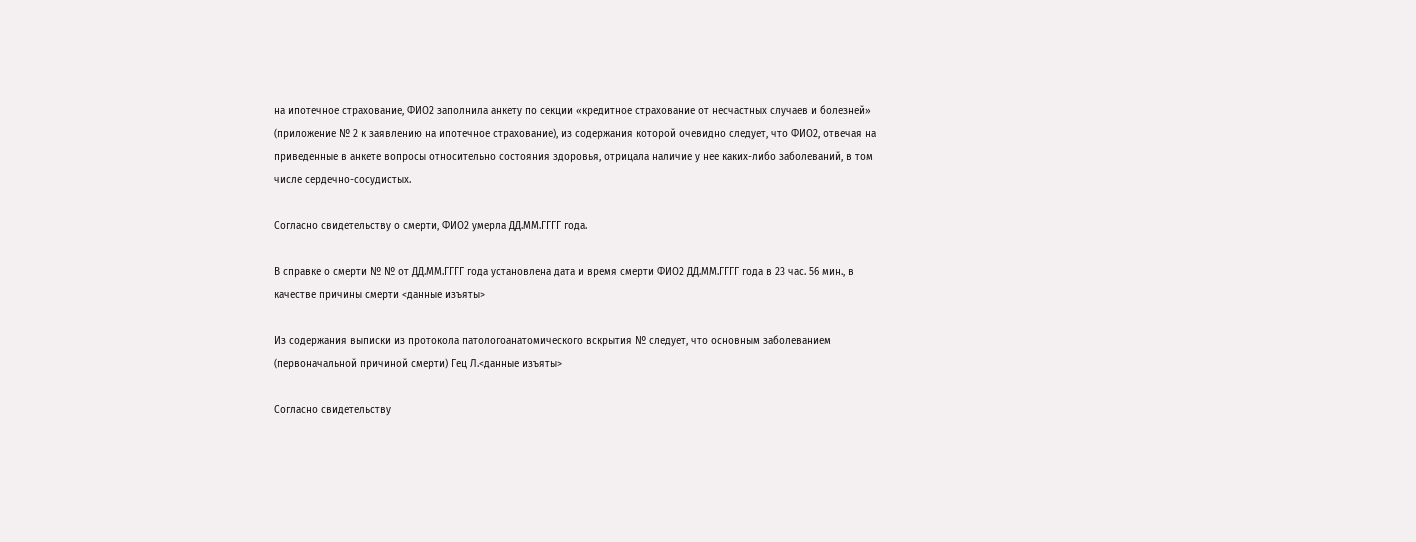на ипотечное страхование, ФИО2 заполнила анкету по секции «кредитное страхование от несчастных случаев и болезней» (приложение № 2 к заявлению на ипотечное страхование), из содержания которой очевидно следует, что ФИО2, отвечая на приведенные в анкете вопросы относительно состояния здоровья, отрицала наличие у нее каких-либо заболеваний, в том числе сердечно-сосудистых.

Согласно свидетельству о смерти, ФИО2 умерла ДД.ММ.ГГГГ года.

В справке о смерти № № от ДД.ММ.ГГГГ года установлена дата и время смерти ФИО2 ДД.ММ.ГГГГ года в 23 час. 56 мин., в качестве причины смерти <данные изъяты>

Из содержания выписки из протокола патологоанатомического вскрытия № следует, что основным заболеванием (первоначальной причиной смерти) Гец Л.<данные изъяты>

Согласно свидетельству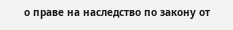о праве на наследство по закону от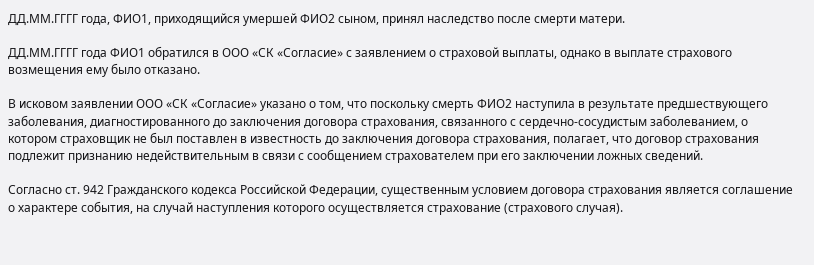ДД.ММ.ГГГГ года, ФИО1, приходящийся умершей ФИО2 сыном, принял наследство после смерти матери.

ДД.ММ.ГГГГ года ФИО1 обратился в ООО «СК «Согласие» с заявлением о страховой выплаты, однако в выплате страхового возмещения ему было отказано.

В исковом заявлении ООО «СК «Согласие» указано о том, что поскольку смерть ФИО2 наступила в результате предшествующего заболевания, диагностированного до заключения договора страхования, связанного с сердечно-сосудистым заболеванием, о котором страховщик не был поставлен в известность до заключения договора страхования, полагает, что договор страхования подлежит признанию недействительным в связи с сообщением страхователем при его заключении ложных сведений.

Согласно ст. 942 Гражданского кодекса Российской Федерации, существенным условием договора страхования является соглашение о характере события, на случай наступления которого осуществляется страхование (страхового случая).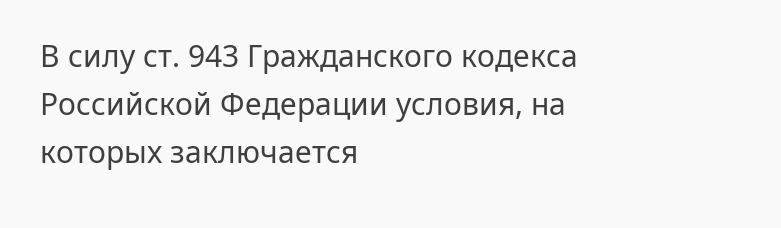В силу ст. 943 Гражданского кодекса Российской Федерации условия, на которых заключается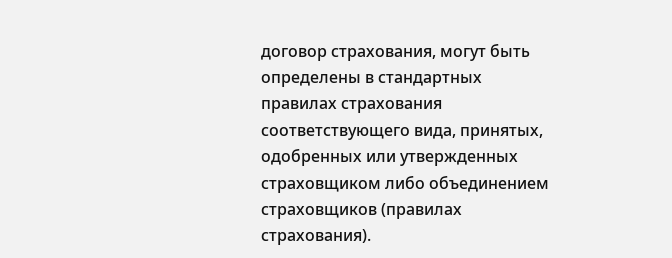договор страхования, могут быть определены в стандартных правилах страхования соответствующего вида, принятых, одобренных или утвержденных страховщиком либо объединением страховщиков (правилах страхования).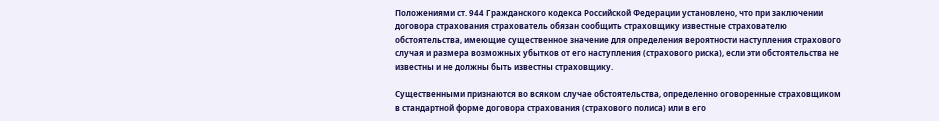Положениями ст. 944 Гражданского кодекса Российской Федерации установлено, что при заключении договора страхования страхователь обязан сообщить страховщику известные страхователю обстоятельства, имеющие существенное значение для определения вероятности наступления страхового случая и размера возможных убытков от его наступления (страхового риска), если эти обстоятельства не известны и не должны быть известны страховщику.

Существенными признаются во всяком случае обстоятельства, определенно оговоренные страховщиком в стандартной форме договора страхования (страхового полиса) или в его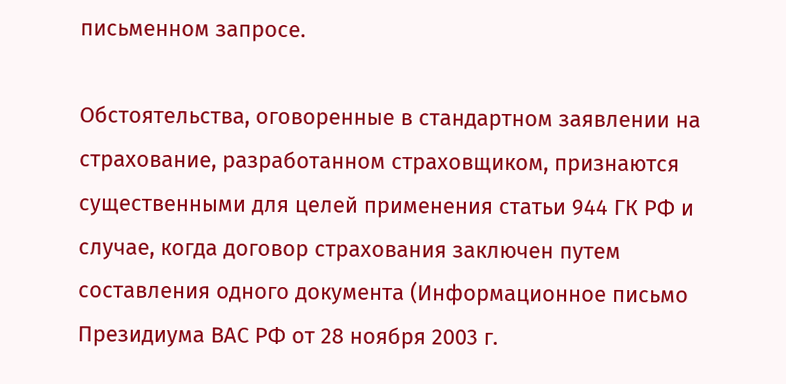письменном запросе.

Обстоятельства, оговоренные в стандартном заявлении на страхование, разработанном страховщиком, признаются существенными для целей применения статьи 944 ГК РФ и случае, когда договор страхования заключен путем составления одного документа (Информационное письмо Президиума ВАС РФ от 28 ноября 2003 г.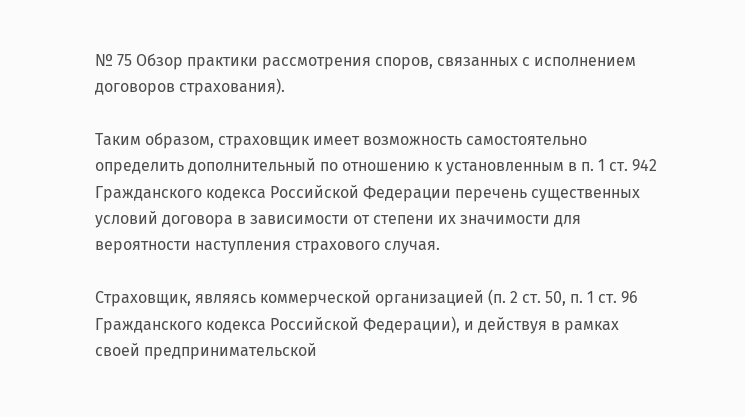№ 75 Обзор практики рассмотрения споров, связанных с исполнением договоров страхования).

Таким образом, страховщик имеет возможность самостоятельно определить дополнительный по отношению к установленным в п. 1 ст. 942 Гражданского кодекса Российской Федерации перечень существенных условий договора в зависимости от степени их значимости для вероятности наступления страхового случая.

Страховщик, являясь коммерческой организацией (п. 2 ст. 50, п. 1 ст. 96 Гражданского кодекса Российской Федерации), и действуя в рамках своей предпринимательской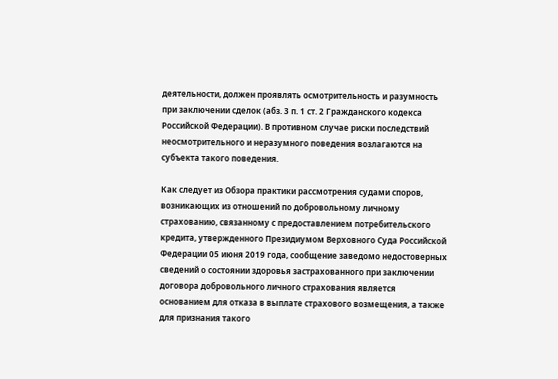деятельности, должен проявлять осмотрительность и разумность при заключении сделок (абз. 3 п. 1 ст. 2 Гражданского кодекса Российской Федерации). В противном случае риски последствий неосмотрительного и неразумного поведения возлагаются на субъекта такого поведения.

Как следует из Обзора практики рассмотрения судами споров, возникающих из отношений по добровольному личному страхованию, связанному с предоставлением потребительского кредита, утвержденного Президиумом Верховного Суда Российской Федерации 05 июня 2019 года, сообщение заведомо недостоверных сведений о состоянии здоровья застрахованного при заключении договора добровольного личного страхования является основанием для отказа в выплате страхового возмещения, а также для признания такого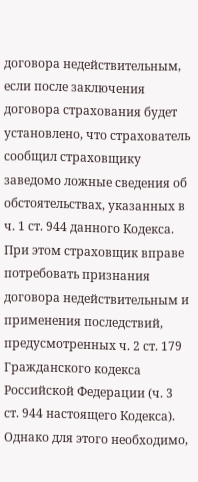договора недействительным, если после заключения договора страхования будет установлено, что страхователь сообщил страховщику заведомо ложные сведения об обстоятельствах, указанных в ч. 1 ст. 944 данного Кодекса. При этом страховщик вправе потребовать признания договора недействительным и применения последствий, предусмотренных ч. 2 ст. 179 Гражданского кодекса Российской Федерации (ч. 3 ст. 944 настоящего Кодекса). Однако для этого необходимо,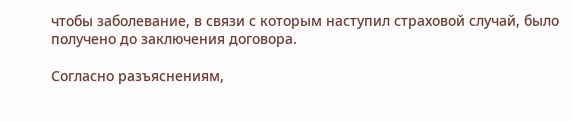чтобы заболевание, в связи с которым наступил страховой случай, было получено до заключения договора.

Согласно разъяснениям,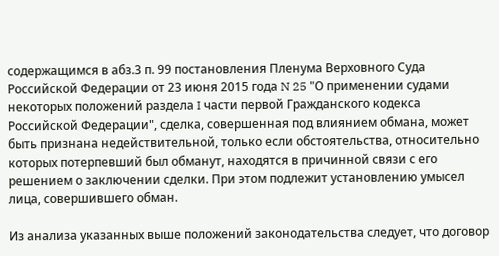содержащимся в абз.3 п. 99 постановления Пленума Верховного Суда Российской Федерации от 23 июня 2015 года N 25 "О применении судами некоторых положений раздела I части первой Гражданского кодекса Российской Федерации", сделка, совершенная под влиянием обмана, может быть признана недействительной, только если обстоятельства, относительно которых потерпевший был обманут, находятся в причинной связи с его решением о заключении сделки. При этом подлежит установлению умысел лица, совершившего обман.

Из анализа указанных выше положений законодательства следует, что договор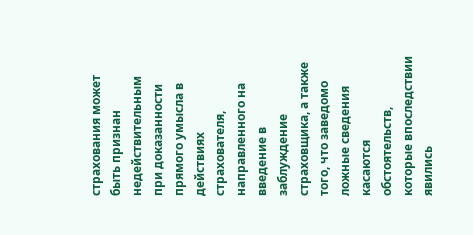страхования может быть признан недействительным при доказанности прямого умысла в действиях страхователя, направленного на введение в заблуждение страховщика, а также того, что заведомо ложные сведения касаются обстоятельств, которые впоследствии явились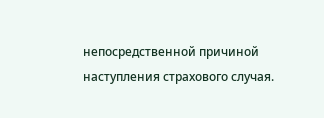непосредственной причиной наступления страхового случая.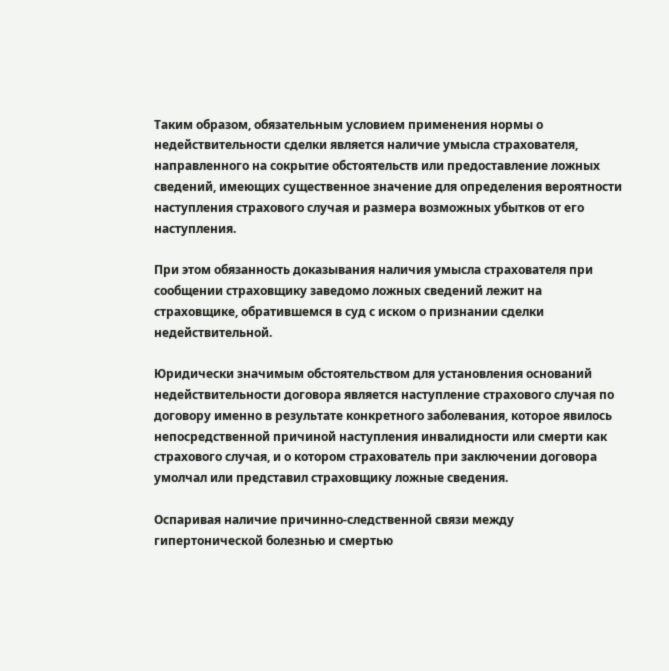Таким образом, обязательным условием применения нормы о недействительности сделки является наличие умысла страхователя, направленного на сокрытие обстоятельств или предоставление ложных сведений, имеющих существенное значение для определения вероятности наступления страхового случая и размера возможных убытков от его наступления.

При этом обязанность доказывания наличия умысла страхователя при сообщении страховщику заведомо ложных сведений лежит на страховщике, обратившемся в суд с иском о признании сделки недействительной.

Юридически значимым обстоятельством для установления оснований недействительности договора является наступление страхового случая по договору именно в результате конкретного заболевания, которое явилось непосредственной причиной наступления инвалидности или смерти как страхового случая, и о котором страхователь при заключении договора умолчал или представил страховщику ложные сведения.

Оспаривая наличие причинно-следственной связи между гипертонической болезнью и смертью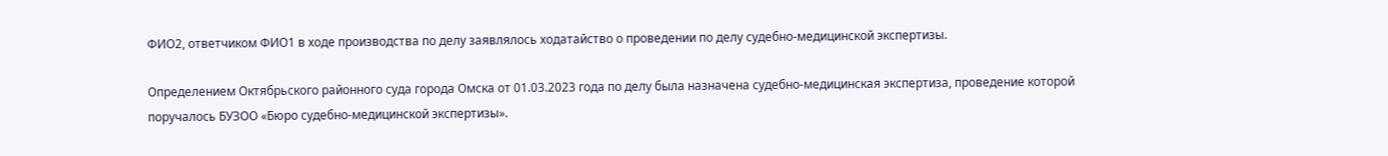ФИО2, ответчиком ФИО1 в ходе производства по делу заявлялось ходатайство о проведении по делу судебно-медицинской экспертизы.

Определением Октябрьского районного суда города Омска от 01.03.2023 года по делу была назначена судебно-медицинская экспертиза, проведение которой поручалось БУЗОО «Бюро судебно-медицинской экспертизы».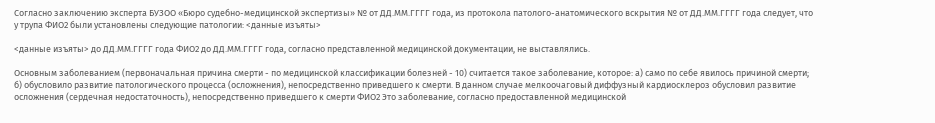Согласно заключению эксперта БУЗОО «Бюро судебно-медицинской экспертизы» № от ДД.ММ.ГГГГ года, из протокола патолого-анатомического вскрытия № от ДД.ММ.ГГГГ года следует, что у трупа ФИО2 были установлены следующие патологии: <данные изъяты>

<данные изъяты> до ДД.ММ.ГГГГ года ФИО2 до ДД.ММ.ГГГГ года, согласно представленной медицинской документации, не выставлялись.

Основным заболеванием (первоначальная причина смерти - по медицинской классификации болезней - 10) считается такое заболевание, которое: а) само по себе явилось причиной смерти; б) обусловило развитие патологического процесса (осложнения), непосредственно приведшего к смерти. В данном случае мелкоочаговый диффузный кардиосклероз обусловил развитие осложнения (сердечная недостаточность), непосредственно приведшего к смерти ФИО2 Это заболевание, согласно предоставленной медицинской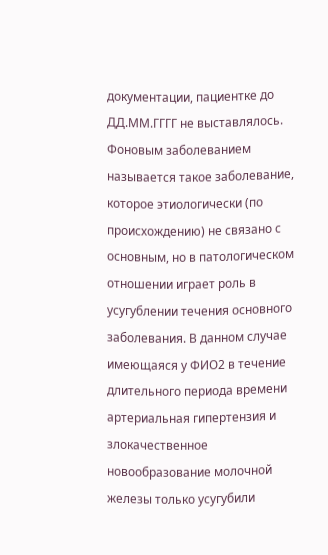документации, пациентке до ДД.ММ.ГГГГ не выставлялось. Фоновым заболеванием называется такое заболевание, которое этиологически (по происхождению) не связано с основным, но в патологическом отношении играет роль в усугублении течения основного заболевания. В данном случае имеющаяся у ФИО2 в течение длительного периода времени артериальная гипертензия и злокачественное новообразование молочной железы только усугубили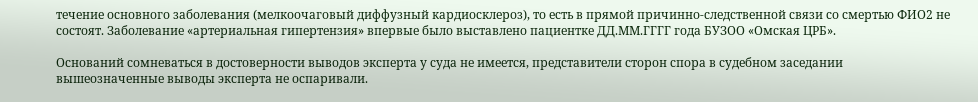течение основного заболевания (мелкоочаговый диффузный кардиосклероз), то есть в прямой причинно-следственной связи со смертью ФИО2 не состоят. Заболевание «артериальная гипертензия» впервые было выставлено пациентке ДД.ММ.ГГГГ года БУЗОО «Омская ЦРБ».

Оснований сомневаться в достоверности выводов эксперта у суда не имеется, представители сторон спора в судебном заседании вышеозначенные выводы эксперта не оспаривали.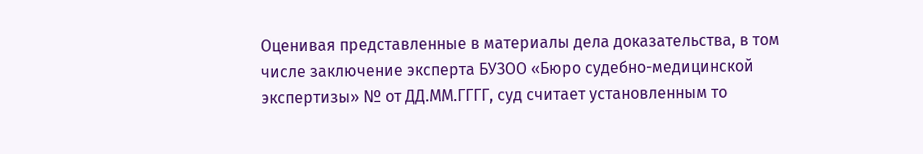Оценивая представленные в материалы дела доказательства, в том числе заключение эксперта БУЗОО «Бюро судебно-медицинской экспертизы» № от ДД.ММ.ГГГГ, суд считает установленным то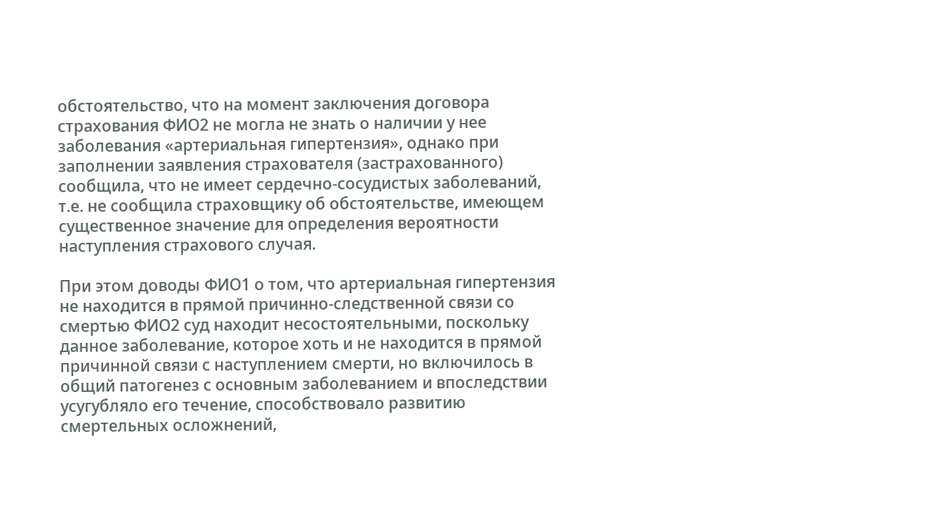обстоятельство, что на момент заключения договора страхования ФИО2 не могла не знать о наличии у нее заболевания «артериальная гипертензия», однако при заполнении заявления страхователя (застрахованного) сообщила, что не имеет сердечно-сосудистых заболеваний, т.е. не сообщила страховщику об обстоятельстве, имеющем существенное значение для определения вероятности наступления страхового случая.

При этом доводы ФИО1 о том, что артериальная гипертензия не находится в прямой причинно-следственной связи со смертью ФИО2 суд находит несостоятельными, поскольку данное заболевание, которое хоть и не находится в прямой причинной связи с наступлением смерти, но включилось в общий патогенез с основным заболеванием и впоследствии усугубляло его течение, способствовало развитию смертельных осложнений,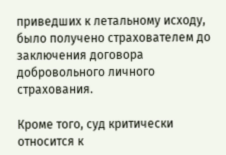приведших к летальному исходу, было получено страхователем до заключения договора добровольного личного страхования.

Кроме того, суд критически относится к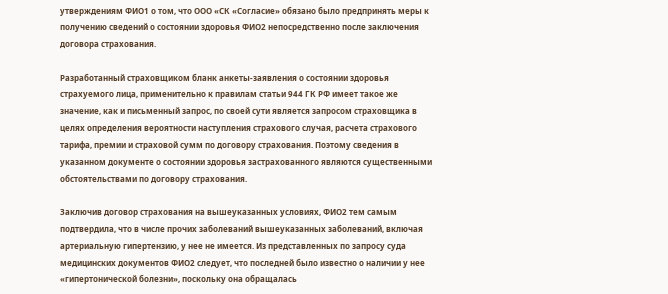утверждениям ФИО1 о том, что ООО «СК «Согласие» обязано было предпринять меры к получению сведений о состоянии здоровья ФИО2 непосредственно после заключения договора страхования.

Разработанный страховщиком бланк анкеты-заявления о состоянии здоровья страхуемого лица, применительно к правилам статьи 944 ГК РФ имеет такое же значение, как и письменный запрос, по своей сути является запросом страховщика в целях определения вероятности наступления страхового случая, расчета страхового тарифа, премии и страховой сумм по договору страхования. Поэтому сведения в указанном документе о состоянии здоровья застрахованного являются существенными обстоятельствами по договору страхования.

Заключив договор страхования на вышеуказанных условиях, ФИО2 тем самым подтвердила, что в числе прочих заболеваний вышеуказанных заболеваний, включая артериальную гипертензию, у нее не имеется. Из представленных по запросу суда медицинских документов ФИО2 следует, что последней было известно о наличии у нее «гипертонической болезни», поскольку она обращалась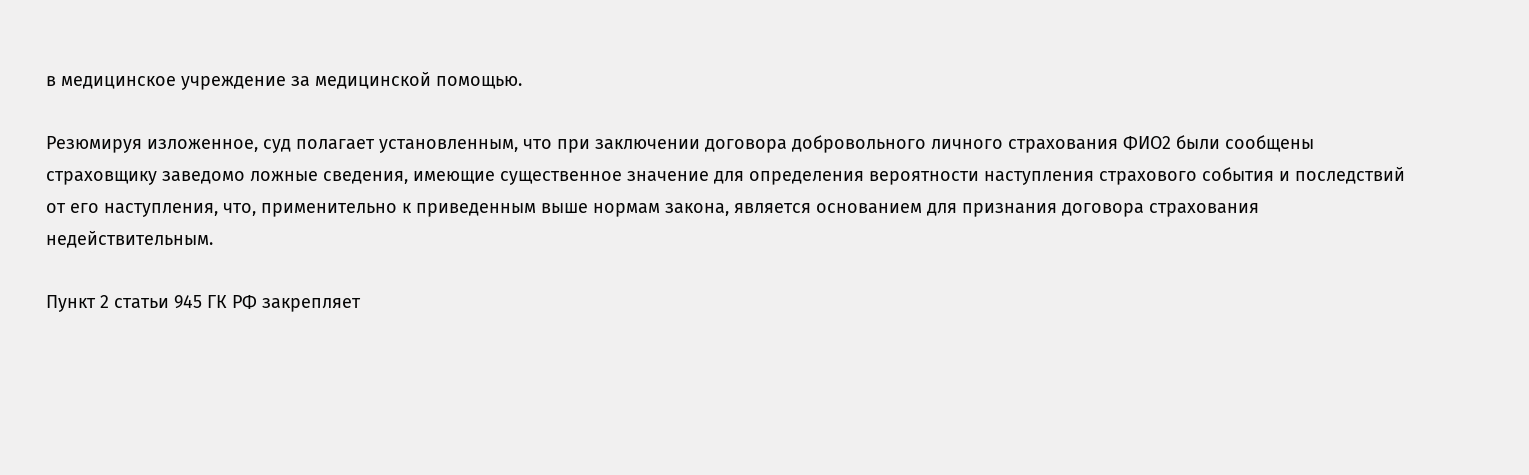в медицинское учреждение за медицинской помощью.

Резюмируя изложенное, суд полагает установленным, что при заключении договора добровольного личного страхования ФИО2 были сообщены страховщику заведомо ложные сведения, имеющие существенное значение для определения вероятности наступления страхового события и последствий от его наступления, что, применительно к приведенным выше нормам закона, является основанием для признания договора страхования недействительным.

Пункт 2 статьи 945 ГК РФ закрепляет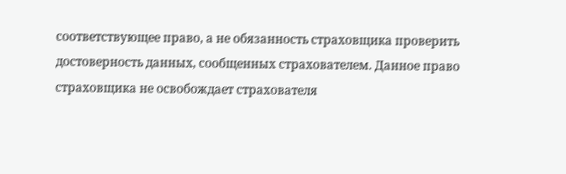соответствующее право, а не обязанность страховщика проверить достоверность данных, сообщенных страхователем. Данное право страховщика не освобождает страхователя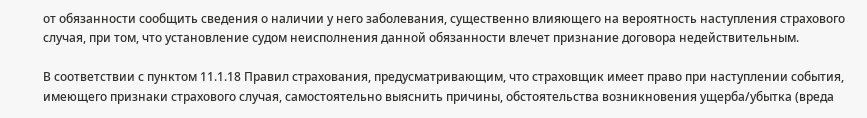от обязанности сообщить сведения о наличии у него заболевания, существенно влияющего на вероятность наступления страхового случая, при том, что установление судом неисполнения данной обязанности влечет признание договора недействительным.

В соответствии с пунктом 11.1.18 Правил страхования, предусматривающим, что страховщик имеет право при наступлении события, имеющего признаки страхового случая, самостоятельно выяснить причины, обстоятельства возникновения ущерба/убытка (вреда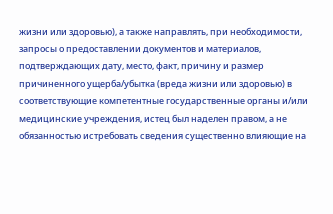жизни или здоровью), а также направлять, при необходимости, запросы о предоставлении документов и материалов, подтверждающих дату, место, факт, причину и размер причиненного ущерба/убытка (вреда жизни или здоровью) в соответствующие компетентные государственные органы и/или медицинские учреждения, истец был наделен правом, а не обязанностью истребовать сведения существенно влияющие на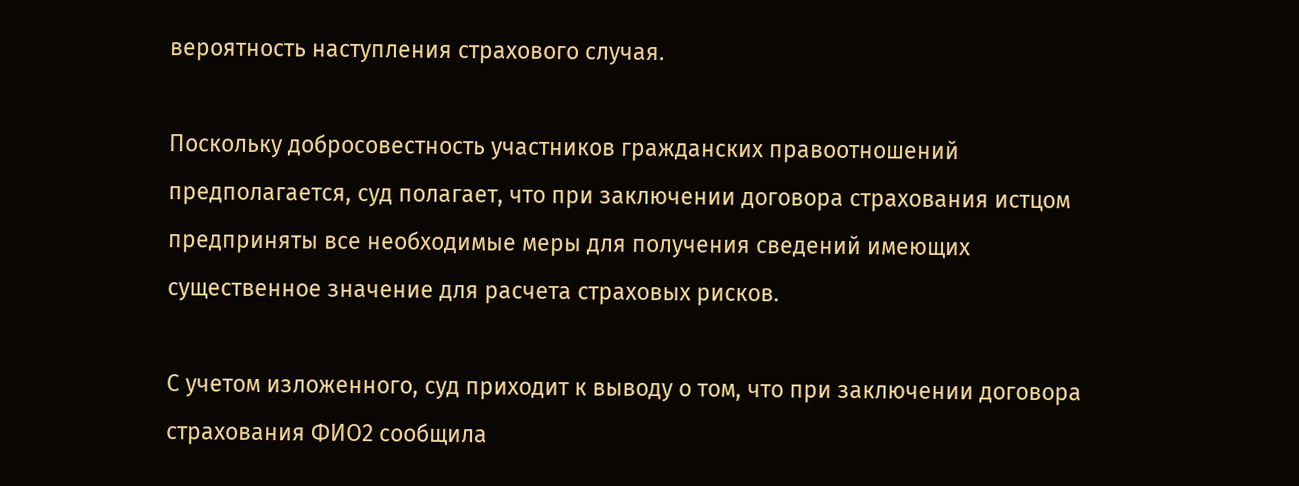вероятность наступления страхового случая.

Поскольку добросовестность участников гражданских правоотношений предполагается, суд полагает, что при заключении договора страхования истцом предприняты все необходимые меры для получения сведений имеющих существенное значение для расчета страховых рисков.

С учетом изложенного, суд приходит к выводу о том, что при заключении договора страхования ФИО2 сообщила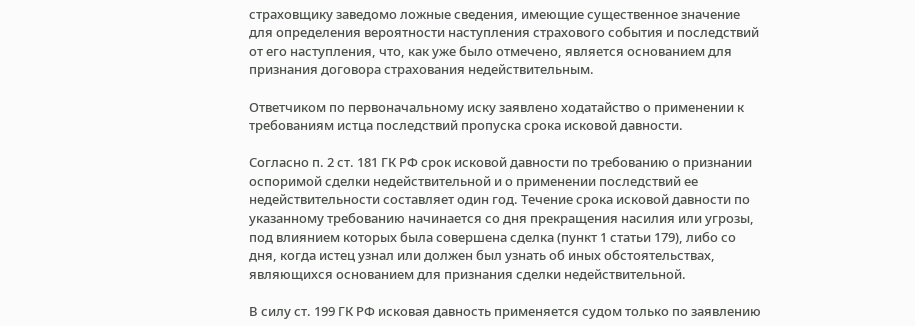страховщику заведомо ложные сведения, имеющие существенное значение для определения вероятности наступления страхового события и последствий от его наступления, что, как уже было отмечено, является основанием для признания договора страхования недействительным.

Ответчиком по первоначальному иску заявлено ходатайство о применении к требованиям истца последствий пропуска срока исковой давности.

Согласно п. 2 ст. 181 ГК РФ срок исковой давности по требованию о признании оспоримой сделки недействительной и о применении последствий ее недействительности составляет один год. Течение срока исковой давности по указанному требованию начинается со дня прекращения насилия или угрозы, под влиянием которых была совершена сделка (пункт 1 статьи 179), либо со дня, когда истец узнал или должен был узнать об иных обстоятельствах, являющихся основанием для признания сделки недействительной.

В силу ст. 199 ГК РФ исковая давность применяется судом только по заявлению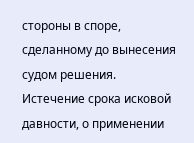стороны в споре, сделанному до вынесения судом решения. Истечение срока исковой давности, о применении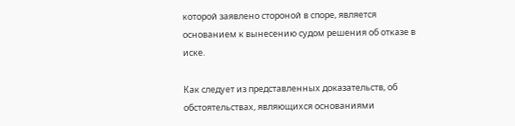которой заявлено стороной в споре, является основанием к вынесению судом решения об отказе в иске.

Как следует из представленных доказательств, об обстоятельствах, являющихся основаниями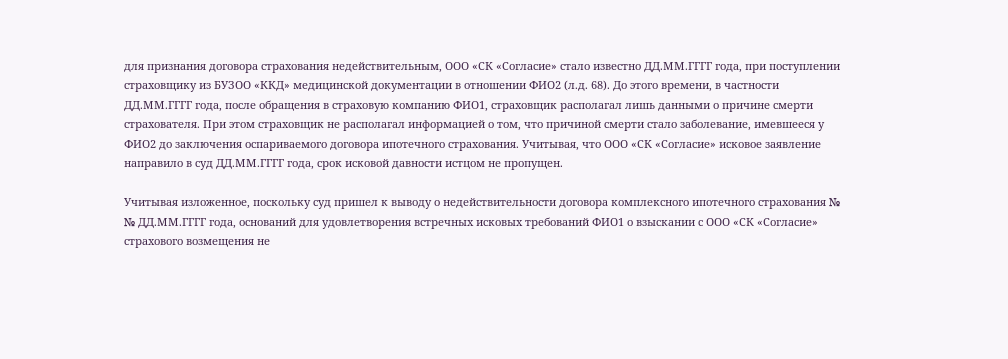для признания договора страхования недействительным, ООО «СК «Согласие» стало известно ДД.ММ.ГГГГ года, при поступлении страховщику из БУЗОО «ККД» медицинской документации в отношении ФИО2 (л.д. 68). До этого времени, в частности ДД.ММ.ГГГГ года, после обращения в страховую компанию ФИО1, страховщик располагал лишь данными о причине смерти страхователя. При этом страховщик не располагал информацией о том, что причиной смерти стало заболевание, имевшееся у ФИО2 до заключения оспариваемого договора ипотечного страхования. Учитывая, что ООО «СК «Согласие» исковое заявление направило в суд ДД.ММ.ГГГГ года, срок исковой давности истцом не пропущен.

Учитывая изложенное, поскольку суд пришел к выводу о недействительности договора комплексного ипотечного страхования № № ДД.ММ.ГГГГ года, оснований для удовлетворения встречных исковых требований ФИО1 о взыскании с ООО «СК «Согласие» страхового возмещения не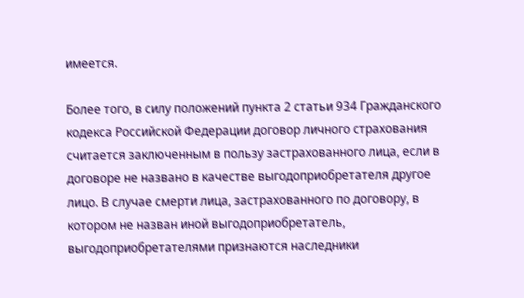имеется.

Более того, в силу положений пункта 2 статьи 934 Гражданского кодекса Российской Федерации договор личного страхования считается заключенным в пользу застрахованного лица, если в договоре не названо в качестве выгодоприобретателя другое лицо. В случае смерти лица, застрахованного по договору, в котором не назван иной выгодоприобретатель, выгодоприобретателями признаются наследники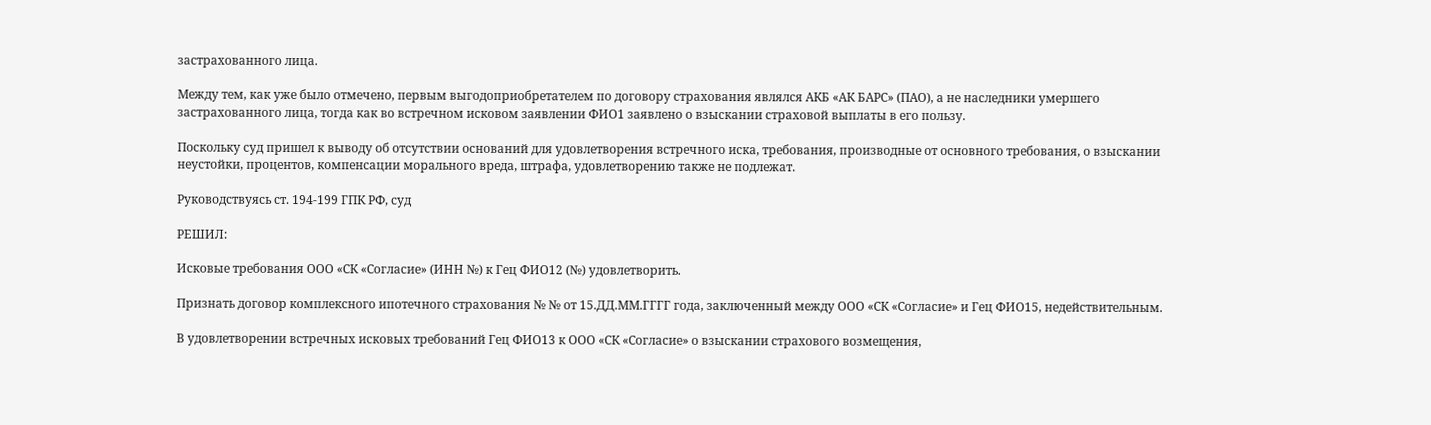застрахованного лица.

Между тем, как уже было отмечено, первым выгодоприобретателем по договору страхования являлся АКБ «АК БАРС» (ПАО), а не наследники умершего застрахованного лица, тогда как во встречном исковом заявлении ФИО1 заявлено о взыскании страховой выплаты в его пользу.

Поскольку суд пришел к выводу об отсутствии оснований для удовлетворения встречного иска, требования, производные от основного требования, о взыскании неустойки, процентов, компенсации морального вреда, штрафа, удовлетворению также не подлежат.

Руководствуясь ст. 194-199 ГПК РФ, суд

РЕШИЛ:

Исковые требования ООО «СК «Согласие» (ИНН №) к Гец ФИО12 (№) удовлетворить.

Признать договор комплексного ипотечного страхования № № от 15.ДД.ММ.ГГГГ года, заключенный между ООО «СК «Согласие» и Гец ФИО15, недействительным.

В удовлетворении встречных исковых требований Гец ФИО13 к ООО «СК «Согласие» о взыскании страхового возмещения,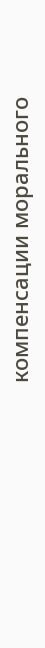компенсации морального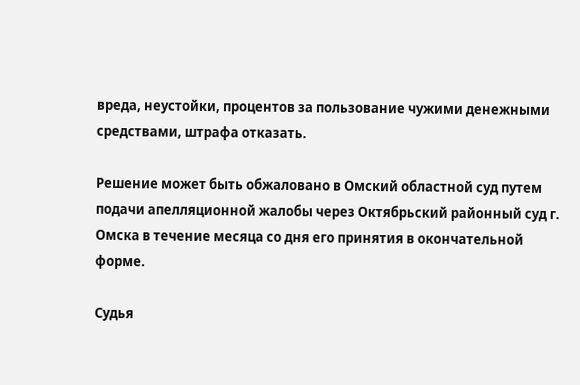вреда, неустойки, процентов за пользование чужими денежными средствами, штрафа отказать.

Решение может быть обжаловано в Омский областной суд путем подачи апелляционной жалобы через Октябрьский районный суд г. Омска в течение месяца со дня его принятия в окончательной форме.

Судья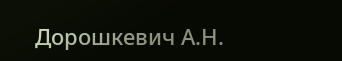Дорошкевич А.Н.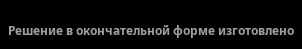Решение в окончательной форме изготовлено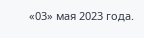«03» мая 2023 года.